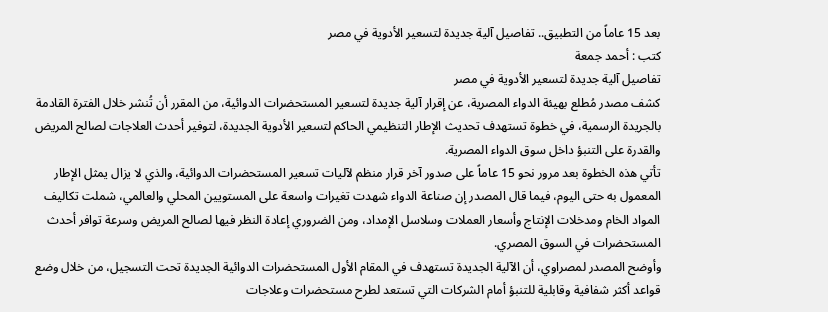بعد 15 عاماً من التطبيق.. تفاصيل آلية جديدة لتسعير الأدوية في مصر
كتب : أحمد جمعة
تفاصيل آلية جديدة لتسعير الأدوية في مصر
كشف مصدر مُطلع بهيئة الدواء المصرية، عن إقرار آلية جديدة لتسعير المستحضرات الدوائية، من المقرر أن تُنشر خلال الفترة القادمة بالجريدة الرسمية، في خطوة تستهدف تحديث الإطار التنظيمي الحاكم لتسعير الأدوية الجديدة، لتوفير أحدث العلاجات لصالح المريض والقدرة على التنبؤ داخل سوق الدواء المصرية.
تأتي هذه الخطوة بعد مرور نحو 15 عاماً على صدور آخر قرار منظم لآليات تسعير المستحضرات الدوائية، والذي لا يزال يمثل الإطار المعمول به حتى اليوم، فيما قال المصدر إن صناعة الدواء شهدت تغيرات واسعة على المستويين المحلي والعالمي، شملت تكاليف المواد الخام ومدخلات الإنتاج وأسعار العملات وسلاسل الإمداد، ومن الضروري إعادة النظر فيها لصالح المريض وسرعة توافر أحدث المستحضرات في السوق المصري.
وأوضح المصدر لمصراوي، أن الآلية الجديدة تستهدف في المقام الأول المستحضرات الدوائية الجديدة تحت التسجيل، من خلال وضع قواعد أكثر شفافية وقابلية للتنبؤ أمام الشركات التي تستعد لطرح مستحضرات وعلاجات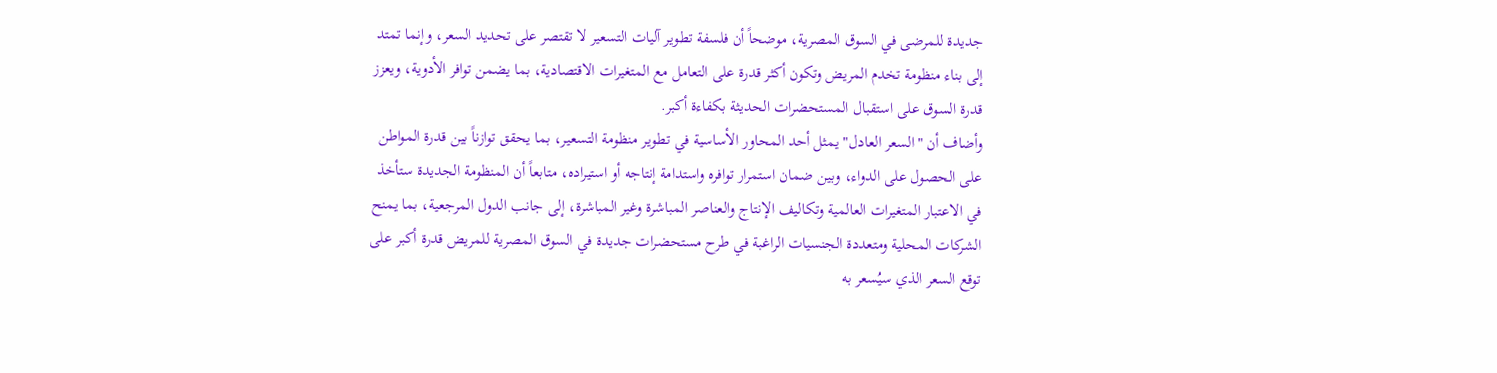جديدة للمرضى في السوق المصرية، موضحاً أن فلسفة تطوير آليات التسعير لا تقتصر على تحديد السعر، وإنما تمتد إلى بناء منظومة تخدم المريض وتكون أكثر قدرة على التعامل مع المتغيرات الاقتصادية، بما يضمن توافر الأدوية، ويعزز قدرة السوق على استقبال المستحضرات الحديثة بكفاءة أكبر.
وأضاف أن "السعر العادل" يمثل أحد المحاور الأساسية في تطوير منظومة التسعير، بما يحقق توازناً بين قدرة المواطن على الحصول على الدواء، وبين ضمان استمرار توافره واستدامة إنتاجه أو استيراده، متابعاً أن المنظومة الجديدة ستأخذ في الاعتبار المتغيرات العالمية وتكاليف الإنتاج والعناصر المباشرة وغير المباشرة، إلى جانب الدول المرجعية، بما يمنح الشركات المحلية ومتعددة الجنسيات الراغبة في طرح مستحضرات جديدة في السوق المصرية للمريض قدرة أكبر على توقع السعر الذي سيُسعر به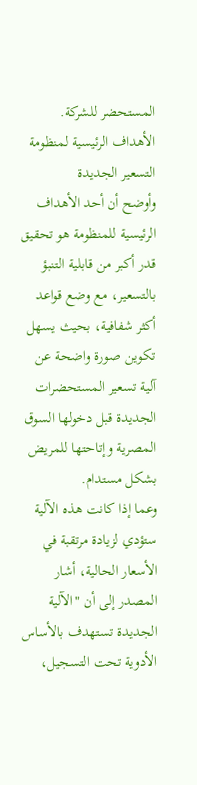المستحضر للشركة.
الأهداف الرئيسية لمنظومة التسعير الجديدة
وأوضح أن أحد الأهداف الرئيسية للمنظومة هو تحقيق قدر أكبر من قابلية التنبؤ بالتسعير، مع وضع قواعد أكثر شفافية، بحيث يسهل تكوين صورة واضحة عن آلية تسعير المستحضرات الجديدة قبل دخولها السوق المصرية وإتاحتها للمريض بشكل مستدام.
وعما إذا كانت هذه الآلية ستؤدي لزيادة مرتقبة في الأسعار الحالية، أشار المصدر إلى أن "الآلية الجديدة تستهدف بالأساس الأدوية تحت التسجيل،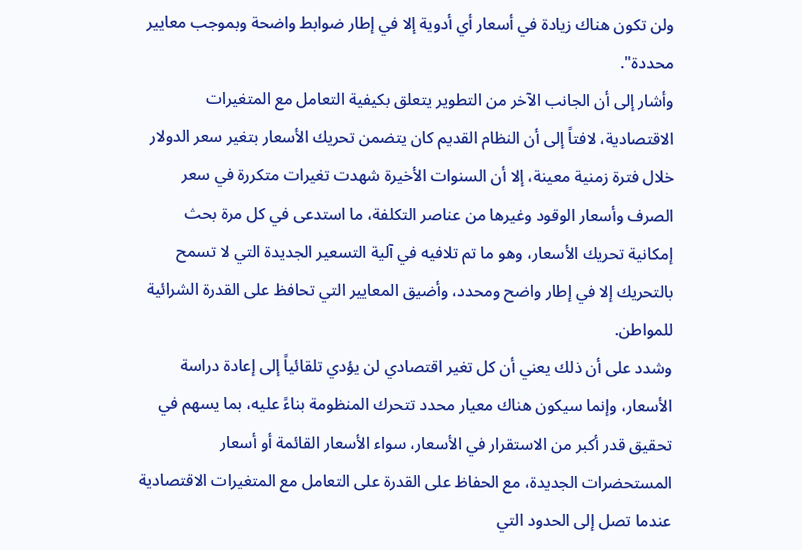ولن تكون هناك زيادة في أسعار أي أدوية إلا في إطار ضوابط واضحة وبموجب معايير محددة".
وأشار إلى أن الجانب الآخر من التطوير يتعلق بكيفية التعامل مع المتغيرات الاقتصادية، لافتاً إلى أن النظام القديم كان يتضمن تحريك الأسعار بتغير سعر الدولار خلال فترة زمنية معينة، إلا أن السنوات الأخيرة شهدت تغيرات متكررة في سعر الصرف وأسعار الوقود وغيرها من عناصر التكلفة، ما استدعى في كل مرة بحث إمكانية تحريك الأسعار، وهو ما تم تلافيه في آلية التسعير الجديدة التي لا تسمح بالتحريك إلا في إطار واضح ومحدد، وأضيق المعايير التي تحافظ على القدرة الشرائية للمواطن.
وشدد على أن ذلك يعني أن كل تغير اقتصادي لن يؤدي تلقائياً إلى إعادة دراسة الأسعار، وإنما سيكون هناك معيار محدد تتحرك المنظومة بناءً عليه، بما يسهم في تحقيق قدر أكبر من الاستقرار في الأسعار، سواء الأسعار القائمة أو أسعار المستحضرات الجديدة، مع الحفاظ على القدرة على التعامل مع المتغيرات الاقتصادية عندما تصل إلى الحدود التي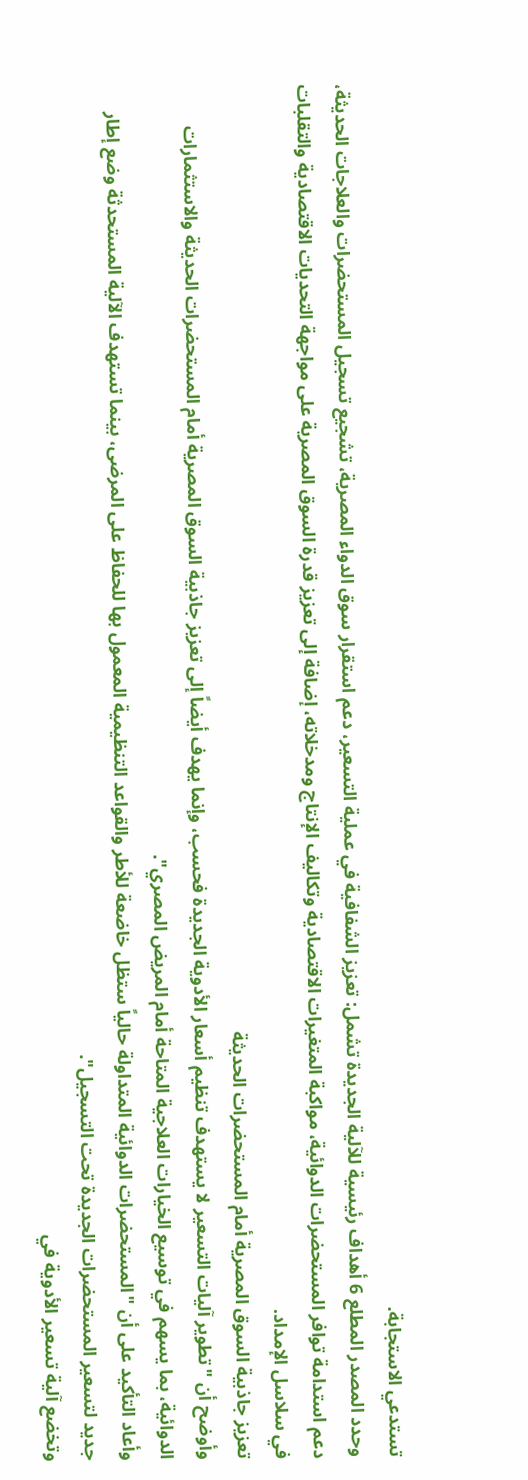تستدعي الاستجابة.
وحدد المصدر المطلع 6 أهداف رئيسية للآلية الجديدة تشمل: تعزيز الشفافية في عملية التسعير، دعم استقرار سوق الدواء المصرية، تشجيع تسجيل المستحضرات والعلاجات الحديثة، دعم استدامة توافر المستحضرات الدوائية، مواكبة المتغيرات الاقتصادية وتكاليف الإنتاج ومدخلاته، إضافة إلى تعزيز قدرة السوق المصرية على مواجهة التحديات الاقتصادية والتقلبات في سلاسل الإمداد.
تعزيز جاذبية السوق المصرية أمام المستحضرات الحديثة
وأوضح أن "تطوير آليات التسعير لا يستهدف تنظيم أسعار الأدوية الجديدة فحسب، وإنما يهدف أيضاً إلى تعزيز جاذبية السوق المصرية أمام المستحضرات الحديثة والاستثمارات الدوائية، بما يسهم في توسيع الخيارات العلاجية المتاحة أمام المريض المصري".
وأعاد التأكيد على أن "المستحضرات الدوائية المتداولة حالياً ستظل خاضعة للأطر والقواعد التنظيمية المعمول بها للحفاظ على المرضى، بينما تستهدف الآلية المستحدثة وضع إطار جديد لتسعير المستحضرات الجديدة تحت التسجيل".
وتخضع آلية تسعير الأدوية في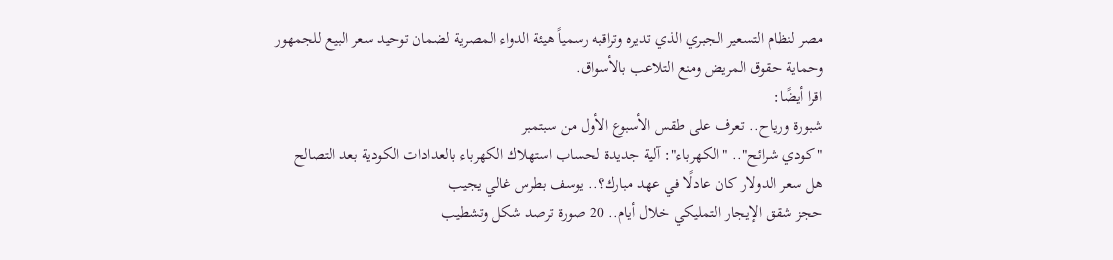مصر لنظام التسعير الجبري الذي تديره وتراقبه رسمياً هيئة الدواء المصرية لضمان توحيد سعر البيع للجمهور وحماية حقوق المريض ومنع التلاعب بالأسواق.
اقرا أيضًا:
شبورة ورياح.. تعرف على طقس الأسبوع الأول من سبتمبر
"كودي شرائح".. "الكهرباء": آلية جديدة لحساب استهلاك الكهرباء بالعدادات الكودية بعد التصالح
هل سعر الدولار كان عادلًا في عهد مبارك؟.. يوسف بطرس غالي يجيب
حجز شقق الإيجار التمليكي خلال أيام.. 20 صورة ترصد شكل وتشطيب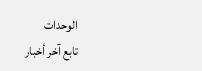الوحدات
تابع آخر أخبار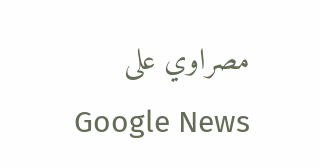مصراوي على Google News